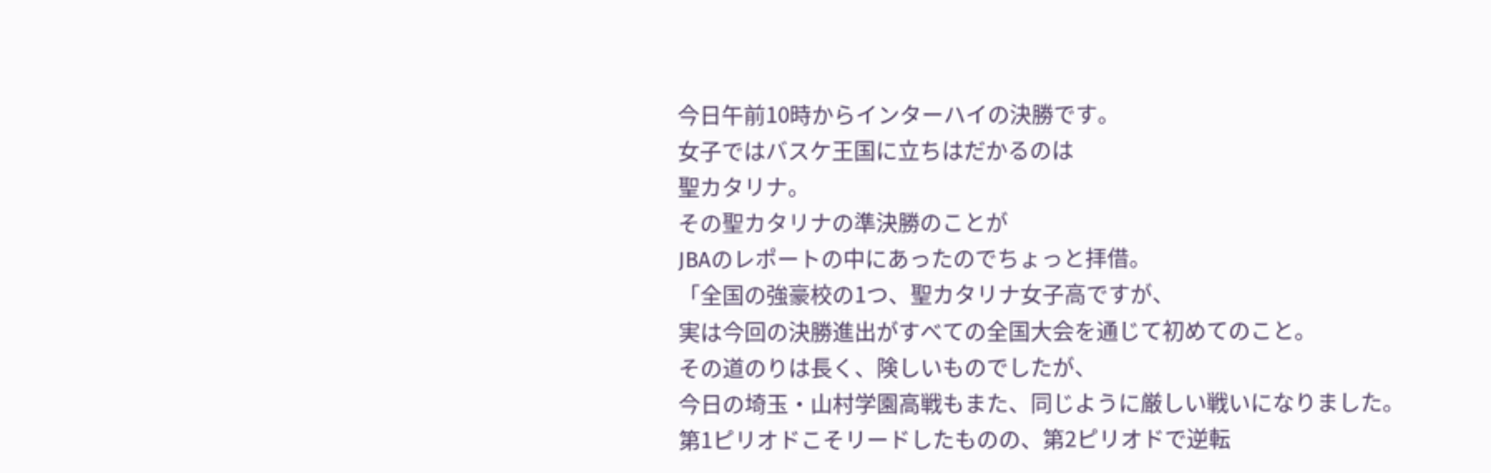今日午前10時からインターハイの決勝です。
女子ではバスケ王国に立ちはだかるのは
聖カタリナ。
その聖カタリナの準決勝のことが
JBAのレポートの中にあったのでちょっと拝借。
「全国の強豪校の1つ、聖カタリナ女子高ですが、
実は今回の決勝進出がすべての全国大会を通じて初めてのこと。
その道のりは長く、険しいものでしたが、
今日の埼玉・山村学園高戦もまた、同じように厳しい戦いになりました。
第1ピリオドこそリードしたものの、第2ピリオドで逆転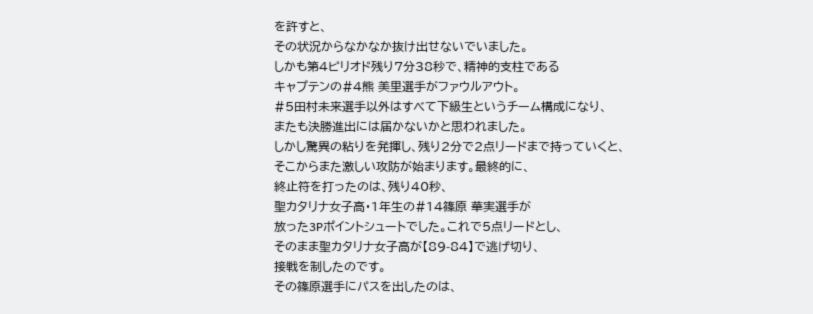を許すと、
その状況からなかなか抜け出せないでいました。
しかも第4ピリオド残り7分38秒で、精神的支柱である
キャプテンの#4熊 美里選手がファウルアウト。
#5田村未来選手以外はすべて下級生というチーム構成になり、
またも決勝進出には届かないかと思われました。
しかし驚異の粘りを発揮し、残り2分で2点リードまで持っていくと、
そこからまた激しい攻防が始まります。最終的に、
終止符を打ったのは、残り40秒、
聖カタリナ女子高・1年生の#14篠原 華実選手が
放った3Pポイントシュートでした。これで5点リードとし、
そのまま聖カタリナ女子高が【89-84】で逃げ切り、
接戦を制したのです。
その篠原選手にパスを出したのは、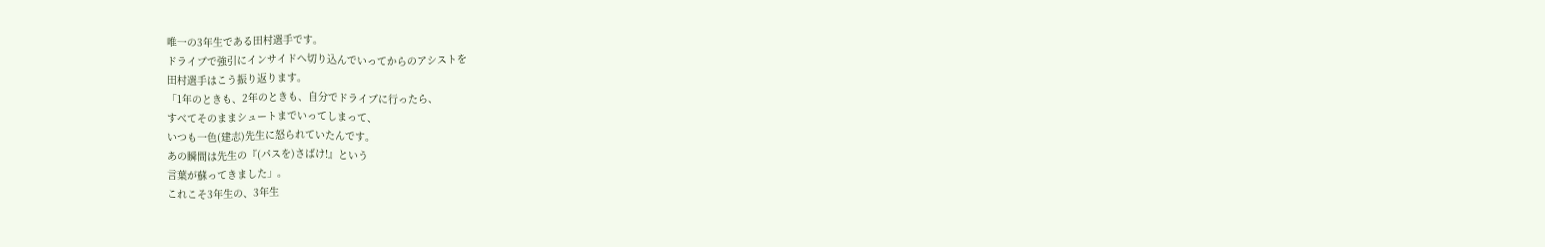唯一の3年生である田村選手です。
ドライブで強引にインサイドへ切り込んでいってからのアシストを
田村選手はこう振り返ります。
「1年のときも、2年のときも、自分でドライブに行ったら、
すべてそのままシュートまでいってしまって、
いつも一色(建志)先生に怒られていたんです。
あの瞬間は先生の『(パスを)さばけ!』という
言葉が蘇ってきました」。
これこそ3年生の、3年生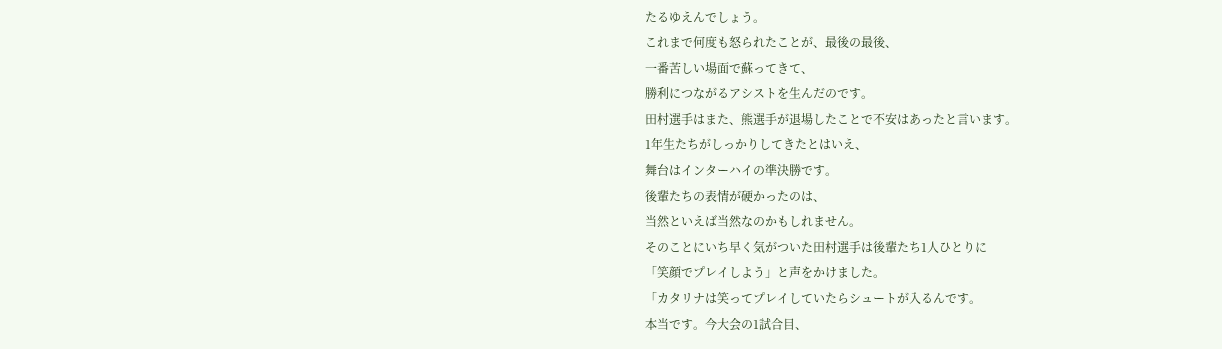たるゆえんでしょう。
これまで何度も怒られたことが、最後の最後、
一番苦しい場面で蘇ってきて、
勝利につながるアシストを生んだのです。
田村選手はまた、熊選手が退場したことで不安はあったと言います。
1年生たちがしっかりしてきたとはいえ、
舞台はインターハイの準決勝です。
後輩たちの表情が硬かったのは、
当然といえば当然なのかもしれません。
そのことにいち早く気がついた田村選手は後輩たち1人ひとりに
「笑顔でプレイしよう」と声をかけました。
「カタリナは笑ってプレイしていたらシュートが入るんです。
本当です。今大会の1試合目、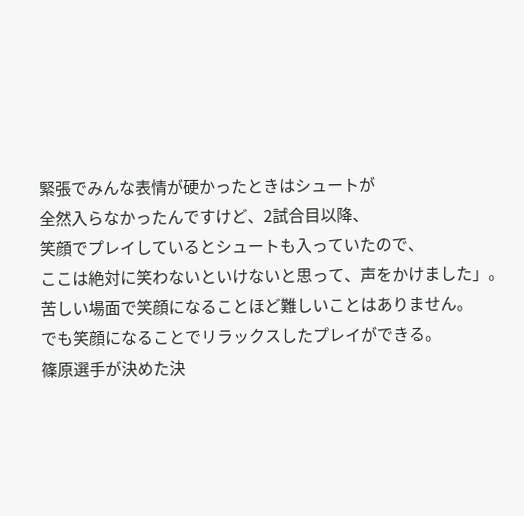緊張でみんな表情が硬かったときはシュートが
全然入らなかったんですけど、2試合目以降、
笑顔でプレイしているとシュートも入っていたので、
ここは絶対に笑わないといけないと思って、声をかけました」。
苦しい場面で笑顔になることほど難しいことはありません。
でも笑顔になることでリラックスしたプレイができる。
篠原選手が決めた決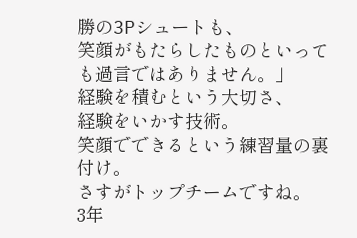勝の3Pシュートも、
笑顔がもたらしたものといっても過言ではありません。」
経験を積むという大切さ、
経験をいかす技術。
笑顔でできるという練習量の裏付け。
さすがトップチームですね。
3年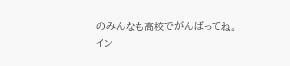のみんなも高校でがんばってね。
イン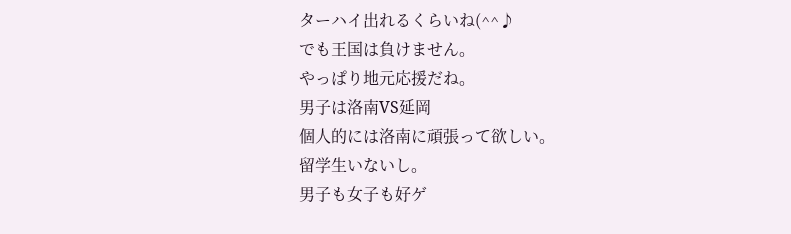ターハイ出れるくらいね(^^♪
でも王国は負けません。
やっぱり地元応援だね。
男子は洛南VS延岡
個人的には洛南に頑張って欲しい。
留学生いないし。
男子も女子も好ゲ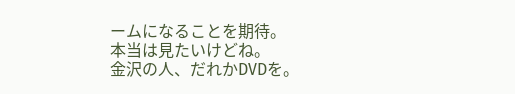ームになることを期待。
本当は見たいけどね。
金沢の人、だれかDVDを。